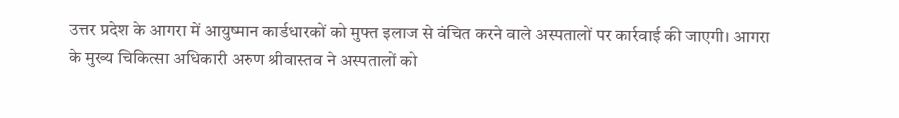उत्तर प्रदेश के आगरा में आयुष्मान कार्डधारकों को मुफ्त इलाज से वंचित करने वाले अस्पतालों पर कार्रवाई की जाएगी। आगरा के मुख्य चिकित्सा अधिकारी अरुण श्रीवास्तव ने अस्पतालों को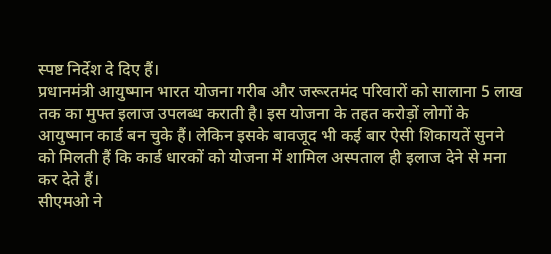स्पष्ट निर्देश दे दिए हैं।
प्रधानमंत्री आयुष्मान भारत योजना गरीब और जरूरतमंद परिवारों को सालाना 5 लाख तक का मुफ्त इलाज उपलब्ध कराती है। इस योजना के तहत करोड़ों लोगों के आयुष्मान कार्ड बन चुके हैं। लेकिन इसके बावजूद भी कई बार ऐसी शिकायतें सुनने को मिलती हैं कि कार्ड धारकों को योजना में शामिल अस्पताल ही इलाज देने से मना कर देते हैं।
सीएमओ ने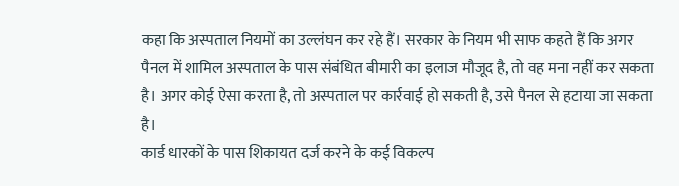कहा कि अस्पताल नियमों का उल्लंघन कर रहे हैं। सरकार के नियम भी साफ कहते हैं कि अगर पैनल में शामिल अस्पताल के पास संबंधित बीमारी का इलाज मौजूद है, तो वह मना नहीं कर सकता है। अगर कोई ऐसा करता है, तो अस्पताल पर कार्रवाई हो सकती है, उसे पैनल से हटाया जा सकता है।
कार्ड धारकों के पास शिकायत दर्ज करने के कई विकल्प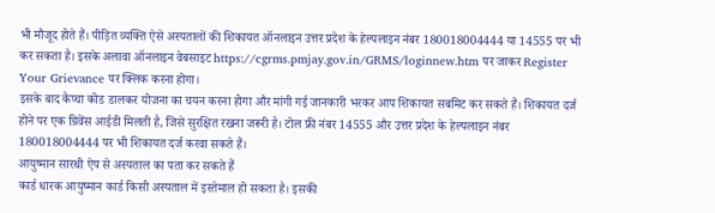भी मौजूद होते हैं। पीड़ित व्यक्ति ऐसे अस्पतालों की शिकायत ऑनलाइन उत्तर प्रदेश के हेल्पलाइन नंबर 180018004444 या 14555 पर भी कर सकता है। इसके अलावा ऑनलाइन वेबसाइट https://cgrms.pmjay.gov.in/GRMS/loginnew.htm पर जाकर Register Your Grievance पर क्लिक करना होगा।
इसके बाद कैप्चा कोड डालकर योजना का चयन करना होगा और मांगी गई जानकारी भरकर आप शिकायत सबमिट कर सकते हैं। शिकायत दर्ज होने पर एक ग्रिवेंस आईडी मिलती है, जिसे सुरक्षित रखना जरूरी है। टोल फ्री नंबर 14555 और उत्तर प्रदेश के हेल्पलाइन नंबर 180018004444 पर भी शिकायत दर्ज करवा सकते हैं।
आयुष्मान सारथी ऐप से अस्पताल का पता कर सकते हैं
कार्ड धारक आयुष्मान कार्ड किसी अस्पताल में इस्तेमाल हो सकता है। इसकी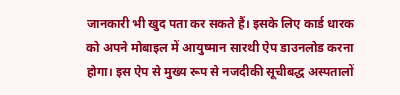जानकारी भी खुद पता कर सकते हैं। इसके लिए कार्ड धारक को अपने मोबाइल में आयुष्मान सारथी ऐप डाउनलोड करना होगा। इस ऐप से मुख्य रूप से नजदीकी सूचीबद्ध अस्पतालों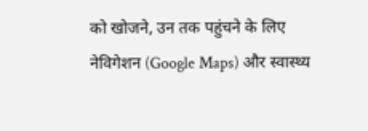को खोजने, उन तक पहुंचने के लिए नेविगेशन (Google Maps) और स्वास्थ्य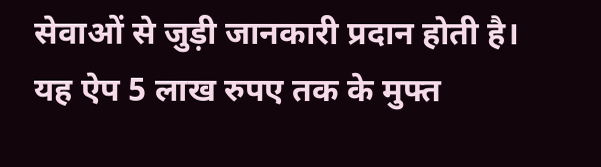सेवाओं से जुड़ी जानकारी प्रदान होती है।
यह ऐप 5 लाख रुपए तक के मुफ्त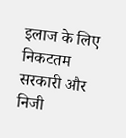इलाज के लिए निकटतम सरकारी और निजी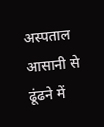अस्पताल आसानी से ढूंढने में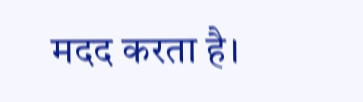मदद करता है।